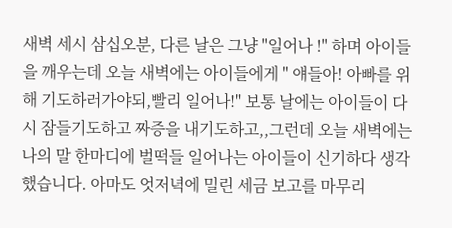새벽 세시 삼십오분, 다른 날은 그냥 "일어나 !" 하며 아이들을 깨우는데 오늘 새벽에는 아이들에게 " 얘들아! 아빠를 위해 기도하러가야되,빨리 일어나!" 보통 날에는 아이들이 다시 잠들기도하고 짜증을 내기도하고,,그런데 오늘 새벽에는 나의 말 한마디에 벌떡들 일어나는 아이들이 신기하다 생각 했습니다. 아마도 엇저녁에 밀린 세금 보고를 마무리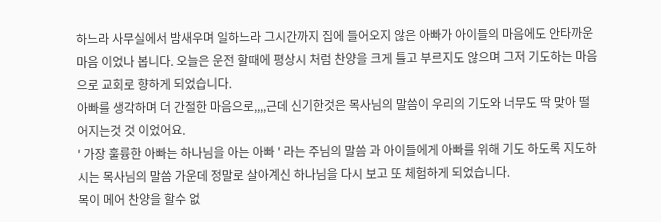하느라 사무실에서 밤새우며 일하느라 그시간까지 집에 들어오지 않은 아빠가 아이들의 마음에도 안타까운 마음 이었나 봅니다. 오늘은 운전 할때에 평상시 처럼 찬양을 크게 틀고 부르지도 않으며 그저 기도하는 마음으로 교회로 향하게 되었습니다.
아빠를 생각하며 더 간절한 마음으로,,,,근데 신기한것은 목사님의 말씀이 우리의 기도와 너무도 딱 맞아 떨어지는것 것 이었어요.
' 가장 훌륭한 아빠는 하나님을 아는 아빠 ' 라는 주님의 말씀 과 아이들에게 아빠를 위해 기도 하도록 지도하시는 목사님의 말씀 가운데 정말로 살아계신 하나님을 다시 보고 또 체험하게 되었습니다.
목이 메어 찬양을 할수 없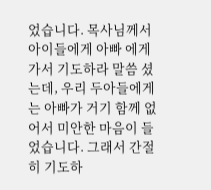었습니다. 목사님께서 아이들에게 아빠 에게 가서 기도하라 말씀 셨는데, 우리 두아들에게는 아빠가 거기 함께 없어서 미안한 마음이 들었습니다. 그래서 간절히 기도하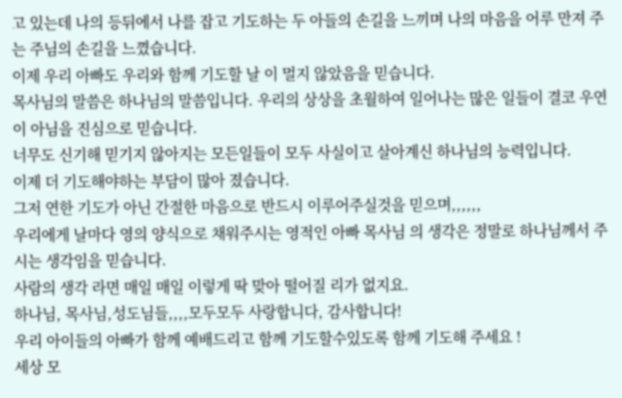고 있는데 나의 등뒤에서 나를 잡고 기도하는 두 아들의 손길을 느끼며 나의 마음을 어루 만져 주는 주님의 손길을 느꼈습니다.
이제 우리 아빠도 우리와 함께 기도할 날 이 멀지 않았음을 믿습니다.
목사님의 말씀은 하나님의 말씀입니다. 우리의 상상을 초월하여 일어나는 많은 일들이 결코 우연이 아님을 진심으로 믿습니다.
너무도 신기해 믿기지 않아지는 모든일들이 모두 사실이고 살아계신 하나님의 능력입니다.
이제 더 기도해야하는 부담이 많아 졌습니다.
그저 연한 기도가 아닌 간절한 마음으로 반드시 이루어주실것을 믿으며,,,,,,
우리에게 날마다 영의 양식으로 채워주시는 영적인 아빠 목사님 의 생각은 정말로 하나님께서 주시는 생각임을 믿습니다.
사람의 생각 라면 매일 매일 이렇게 딱 맞아 떨어질 리가 없지요.
하나님, 목사님,성도님들,,,,모두모두 사랑합니다, 감사합니다!
우리 아이들의 아빠가 함께 예배드리고 함께 기도할수있도록 함께 기도해 주세요 !
세상 모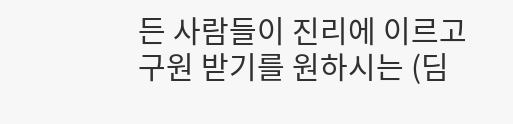든 사람들이 진리에 이르고 구원 받기를 원하시는 (딤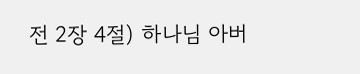전 2장 4절) 하나님 아버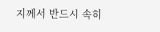지께서 반드시 속히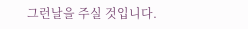그런날을 주실 것입니다.